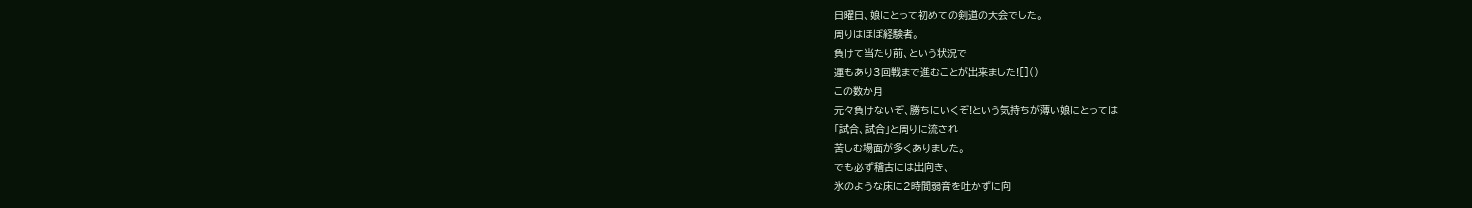日曜日、娘にとって初めての剣道の大会でした。
周りはほぼ経験者。
負けて当たり前、という状況で
運もあり3回戦まで進むことが出来ました![]()
この数か月
元々負けないぞ、勝ちにいくぞ!という気持ちが薄い娘にとっては
「試合、試合」と周りに流され
苦しむ場面が多くありました。
でも必ず稽古には出向き、
氷のような床に2時間弱音を吐かずに向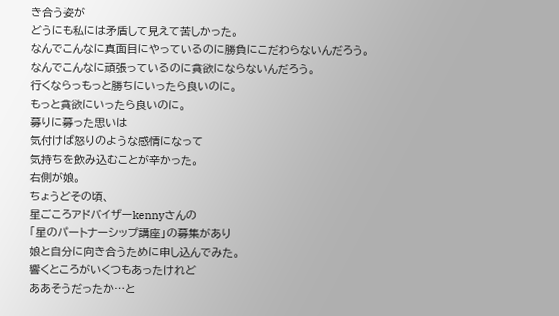き合う姿が
どうにも私には矛盾して見えて苦しかった。
なんでこんなに真面目にやっているのに勝負にこだわらないんだろう。
なんでこんなに頑張っているのに貪欲にならないんだろう。
行くならっもっと勝ちにいったら良いのに。
もっと貪欲にいったら良いのに。
募りに募った思いは
気付けば怒りのような感情になって
気持ちを飲み込むことが辛かった。
右側が娘。
ちょうどその頃、
星ごころアドバイザーkennyさんの
「星のパートナーシップ講座」の募集があり
娘と自分に向き合うために申し込んでみた。
響くところがいくつもあったけれど
ああそうだったか…と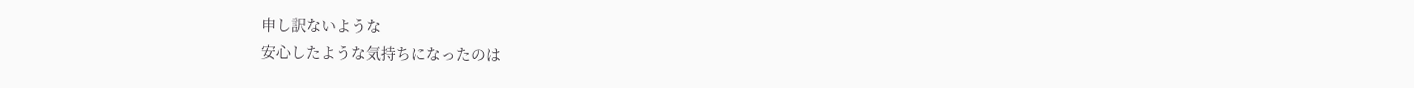申し訳ないような
安心したような気持ちになったのは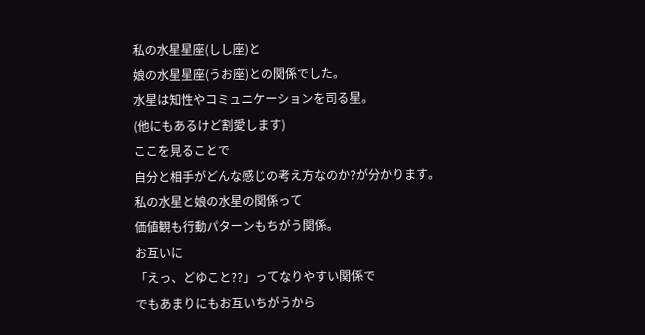私の水星星座(しし座)と
娘の水星星座(うお座)との関係でした。
水星は知性やコミュニケーションを司る星。
(他にもあるけど割愛します)
ここを見ることで
自分と相手がどんな感じの考え方なのか?が分かります。
私の水星と娘の水星の関係って
価値観も行動パターンもちがう関係。
お互いに
「えっ、どゆこと??」ってなりやすい関係で
でもあまりにもお互いちがうから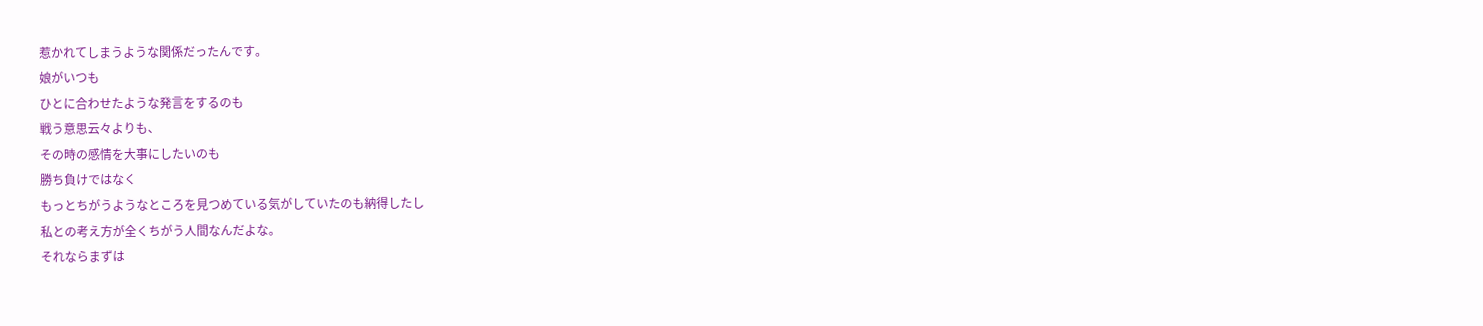惹かれてしまうような関係だったんです。
娘がいつも
ひとに合わせたような発言をするのも
戦う意思云々よりも、
その時の感情を大事にしたいのも
勝ち負けではなく
もっとちがうようなところを見つめている気がしていたのも納得したし
私との考え方が全くちがう人間なんだよな。
それならまずは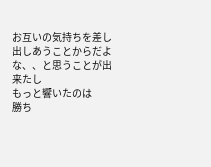お互いの気持ちを差し出しあうことからだよな、、と思うことが出来たし
もっと響いたのは
勝ち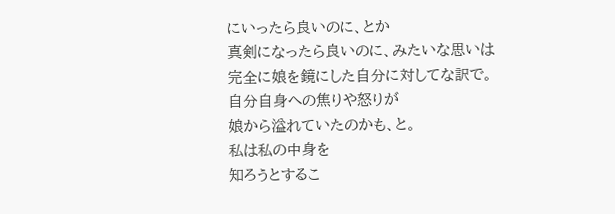にいったら良いのに、とか
真剣になったら良いのに、みたいな思いは
完全に娘を鏡にした自分に対してな訳で。
自分自身への焦りや怒りが
娘から溢れていたのかも、と。
私は私の中身を
知ろうとするこ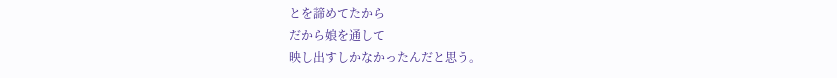とを諦めてたから
だから娘を通して
映し出すしかなかったんだと思う。